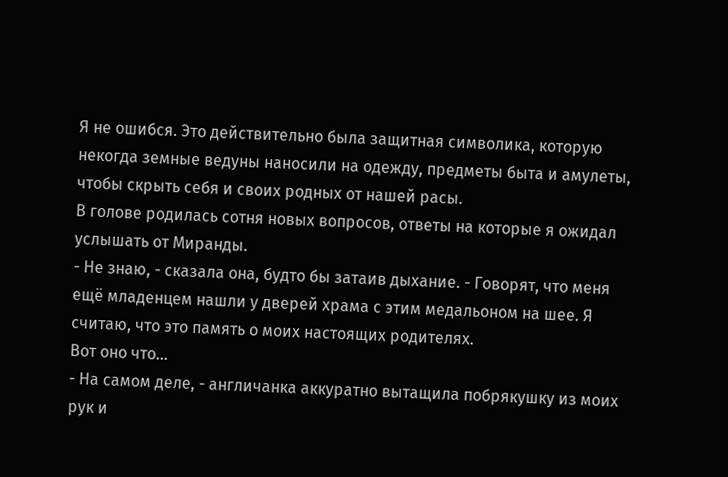Я не ошибся. Это действительно была защитная символика, которую некогда земные ведуны наносили на одежду, предметы быта и амулеты, чтобы скрыть себя и своих родных от нашей расы.
В голове родилась сотня новых вопросов, ответы на которые я ожидал услышать от Миранды.
- Не знаю, - сказала она, будто бы затаив дыхание. - Говорят, что меня ещё младенцем нашли у дверей храма с этим медальоном на шее. Я считаю, что это память о моих настоящих родителях.
Вот оно что...
- На самом деле, - англичанка аккуратно вытащила побрякушку из моих рук и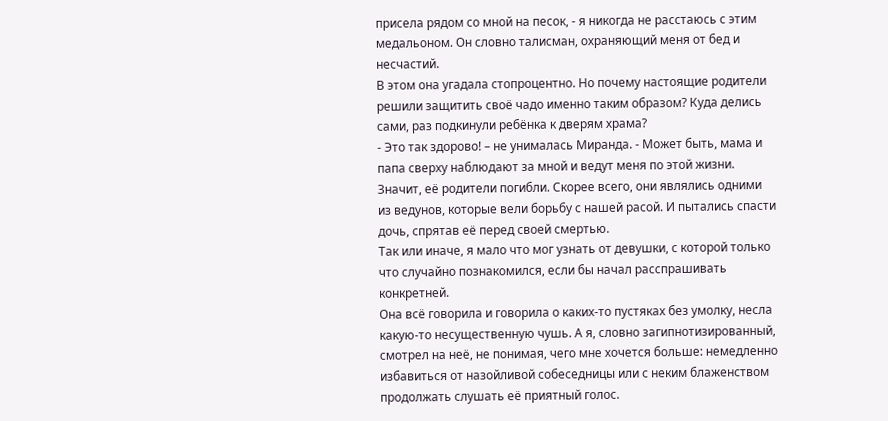присела рядом со мной на песок, - я никогда не расстаюсь с этим медальоном. Он словно талисман, охраняющий меня от бед и несчастий.
В этом она угадала стопроцентно. Но почему настоящие родители решили защитить своё чадо именно таким образом? Куда делись сами, раз подкинули ребёнка к дверям храма?
- Это так здорово! – не унималась Миранда. - Может быть, мама и папа сверху наблюдают за мной и ведут меня по этой жизни.
Значит, её родители погибли. Скорее всего, они являлись одними из ведунов, которые вели борьбу с нашей расой. И пытались спасти дочь, спрятав её перед своей смертью.
Так или иначе, я мало что мог узнать от девушки, с которой только что случайно познакомился, если бы начал расспрашивать конкретней.
Она всё говорила и говорила о каких-то пустяках без умолку, несла какую-то несущественную чушь. А я, словно загипнотизированный, смотрел на неё, не понимая, чего мне хочется больше: немедленно избавиться от назойливой собеседницы или с неким блаженством продолжать слушать её приятный голос.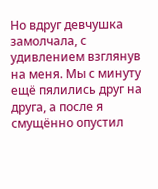Но вдруг девчушка замолчала, с удивлением взглянув на меня. Мы с минуту ещё пялились друг на друга, а после я смущённо опустил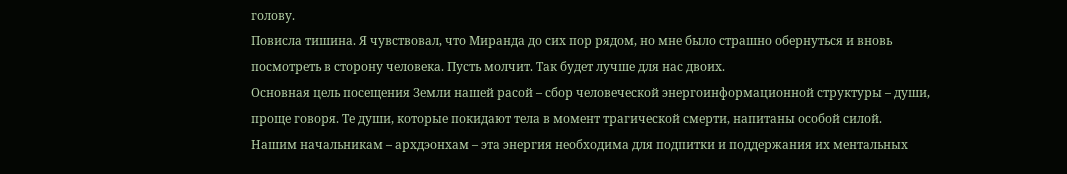голову.
Повисла тишина. Я чувствовал, что Миранда до сих пор рядом, но мне было страшно обернуться и вновь посмотреть в сторону человека. Пусть молчит. Так будет лучше для нас двоих.
Основная цель посещения Земли нашей расой – сбор человеческой энергоинформационной структуры – души, проще говоря. Те души, которые покидают тела в момент трагической смерти, напитаны особой силой.
Нашим начальникам – архдэонхам – эта энергия необходима для подпитки и поддержания их ментальных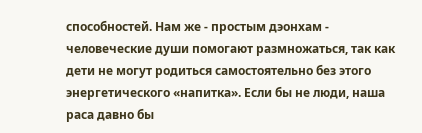способностей. Нам же - простым дэонхам - человеческие души помогают размножаться, так как дети не могут родиться самостоятельно без этого энергетического «напитка». Если бы не люди, наша раса давно бы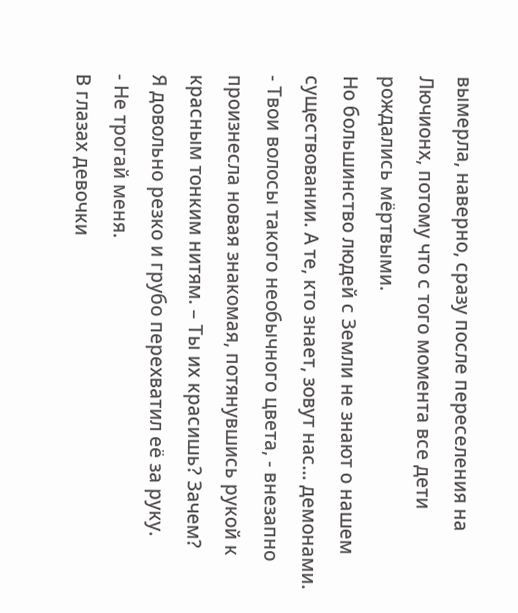вымерла, наверно, сразу после переселения на Лючионх, потому что с того момента все дети рождались мёртвыми.
Но большинство людей с Земли не знают о нашем существовании. А те, кто знает, зовут нас... демонами.
- Твои волосы такого необычного цвета, - внезапно произнесла новая знакомая, потянувшись рукой к красным тонким нитям. – Ты их красишь? Зачем?
Я довольно резко и грубо перехватил её за руку.
- Не трогай меня.
В глазах девочки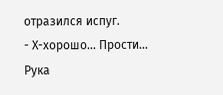отразился испуг.
- Х-хорошо... Прости...
Рука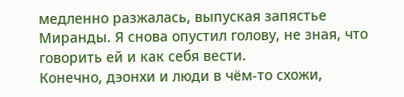медленно разжалась, выпуская запястье Миранды. Я снова опустил голову, не зная, что говорить ей и как себя вести.
Конечно, дэонхи и люди в чём-то схожи,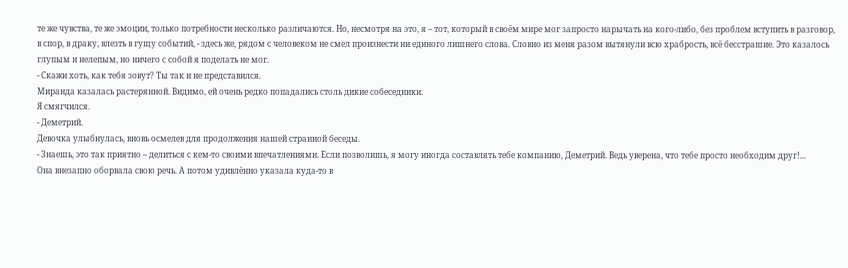те же чувства, те же эмоции, только потребности несколько различаются. Но, несмотря на это, я – тот, который в своём мире мог запросто нарычать на кого-либо, без проблем вступить в разговор, в спор, в драку, влезть в гущу событий, - здесь же, рядом с человеком не смел произнести ни единого лишнего слова. Словно из меня разом вытянули всю храбрость, всё бесстрашие. Это казалось глупым и нелепым, но ничего с собой я поделать не мог.
- Скажи хоть, как тебя зовут? Ты так и не представился.
Миранда казалась растерянной. Видимо, ей очень редко попадались столь дикие собеседники.
Я смягчился.
- Деметрий.
Девочка улыбнулась, вновь осмелев для продолжения нашей странной беседы.
- Знаешь, это так приятно – делиться с кем-то своими впечатлениями. Если позволишь, я могу иногда составлять тебе компанию, Деметрий. Ведь уверена, что тебе просто необходим друг!...
Она внезапно оборвала свою речь. А потом удивлённо указала куда-то в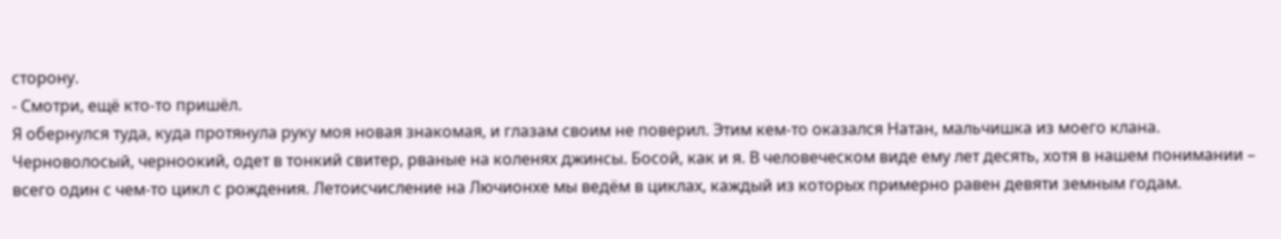сторону.
- Смотри, ещё кто-то пришёл.
Я обернулся туда, куда протянула руку моя новая знакомая, и глазам своим не поверил. Этим кем-то оказался Натан, мальчишка из моего клана. Черноволосый, черноокий, одет в тонкий свитер, рваные на коленях джинсы. Босой, как и я. В человеческом виде ему лет десять, хотя в нашем понимании – всего один с чем-то цикл с рождения. Летоисчисление на Лючионхе мы ведём в циклах, каждый из которых примерно равен девяти земным годам.